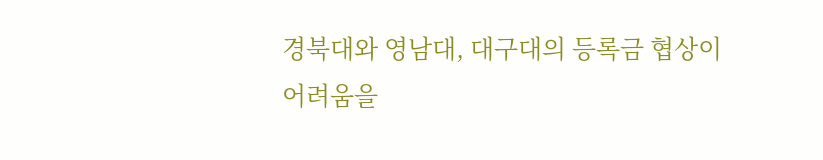경북대와 영남대, 대구대의 등록금 협상이
어려움을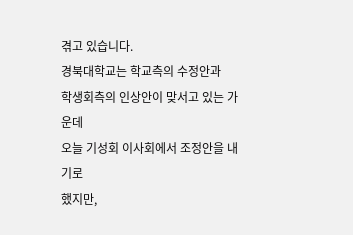겪고 있습니다.
경북대학교는 학교측의 수정안과
학생회측의 인상안이 맞서고 있는 가운데
오늘 기성회 이사회에서 조정안을 내기로
했지만,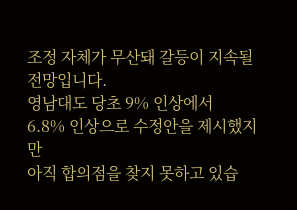조정 자체가 무산돼 갈등이 지속될
전망입니다.
영남대도 당초 9% 인상에서
6.8% 인상으로 수정안을 제시했지만
아직 합의점을 찾지 못하고 있습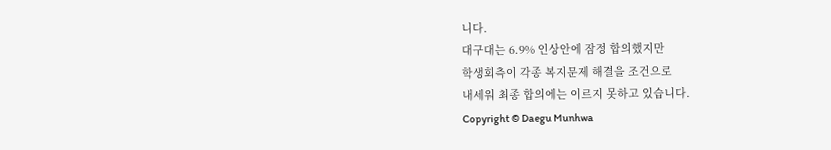니다.
대구대는 6.9% 인상안에 잠정 합의했지만
학생회측이 각종 복지문제 해결을 조건으로
내세워 최종 합의에는 이르지 못하고 있습니다.
Copyright © Daegu Munhwa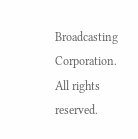Broadcasting Corporation. All rights reserved.